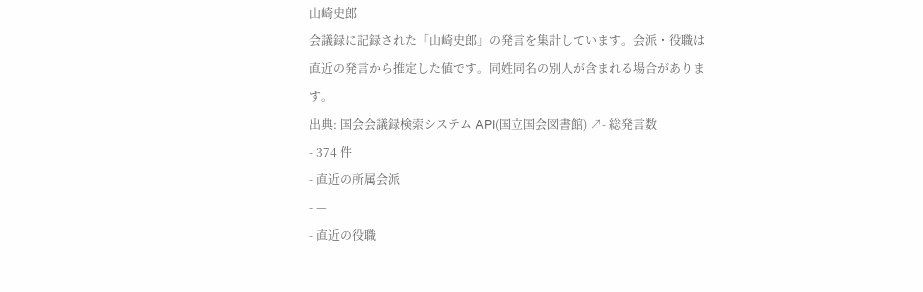山崎史郎
会議録に記録された「山崎史郎」の発言を集計しています。会派・役職は直近の発言から推定した値です。同姓同名の別人が含まれる場合があります。
出典: 国会会議録検索システム API(国立国会図書館) ↗- 総発言数
- 374 件
- 直近の所属会派
- —
- 直近の役職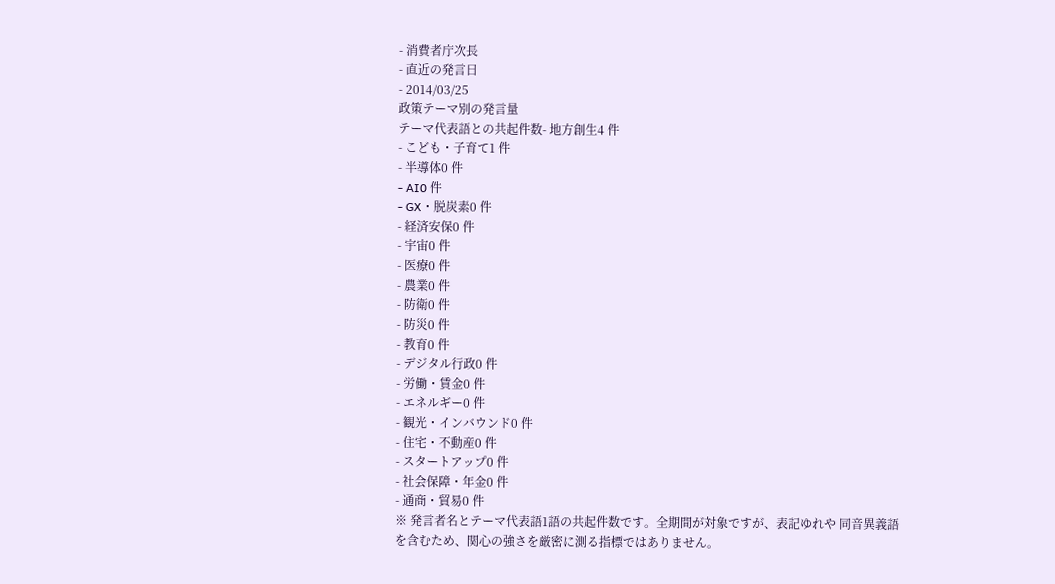- 消費者庁次長
- 直近の発言日
- 2014/03/25
政策テーマ別の発言量
テーマ代表語との共起件数- 地方創生4 件
- こども・子育て1 件
- 半導体0 件
- AI0 件
- GX・脱炭素0 件
- 経済安保0 件
- 宇宙0 件
- 医療0 件
- 農業0 件
- 防衛0 件
- 防災0 件
- 教育0 件
- デジタル行政0 件
- 労働・賃金0 件
- エネルギー0 件
- 観光・インバウンド0 件
- 住宅・不動産0 件
- スタートアップ0 件
- 社会保障・年金0 件
- 通商・貿易0 件
※ 発言者名とテーマ代表語1語の共起件数です。全期間が対象ですが、表記ゆれや 同音異義語を含むため、関心の強さを厳密に測る指標ではありません。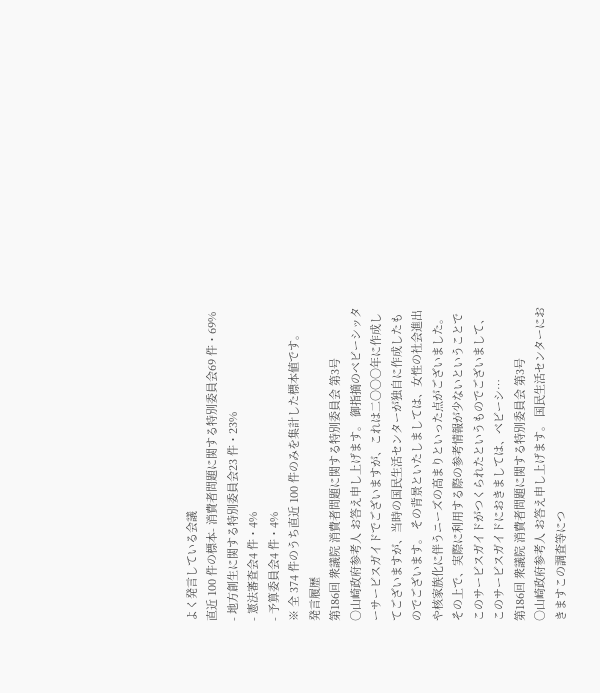よく発言している会議
直近 100 件の標本- 消費者問題に関する特別委員会69 件・69%
- 地方創生に関する特別委員会23 件・23%
- 憲法審査会4 件・4%
- 予算委員会4 件・4%
※ 全 374 件のうち直近 100 件のみを集計した標本値です。
発言履歴
第186回 衆議院 消費者問題に関する特別委員会 第3号
○山崎政府参考人 お答え申し上げます。 御指摘のベビーシッターサービスガイドでございますが、これは二〇〇〇年に作成してございますが、当時の国民生活センターが独自に作成したものでございます。 その背景といたしましては、女性の社会進出や核家族化に伴うニーズの高まりといった点がございました。その上で、実際に利用する際の参考情報が少ないということでこのサービスガイドがつくられたというものでございまして、このサービスガイドにおきましては、ベビーシ…
第186回 衆議院 消費者問題に関する特別委員会 第3号
○山崎政府参考人 お答え申し上げます。 国民生活センターにおきますこの調査等につ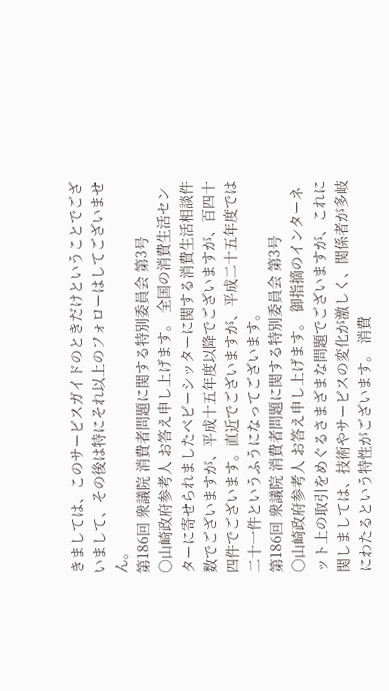きましては、このサービスガイドのときだけということでございまして、その後は特にそれ以上のフォローはしてございません。
第186回 衆議院 消費者問題に関する特別委員会 第3号
○山崎政府参考人 お答え申し上げます。 全国の消費生活センターに寄せられましたベビーシッターに関する消費生活相談件数でございますが、平成十五年度以降でございますが、百四十四件でございます。直近でございますが、平成二十五年度では二十一件というふうになってございます。
第186回 衆議院 消費者問題に関する特別委員会 第3号
○山崎政府参考人 お答え申し上げます。 御指摘のインターネット上の取引をめぐるさまざまな問題でございますが、これに関しましては、技術やサービスの変化が激しく、関係者が多岐にわたるという特性がございます。 消費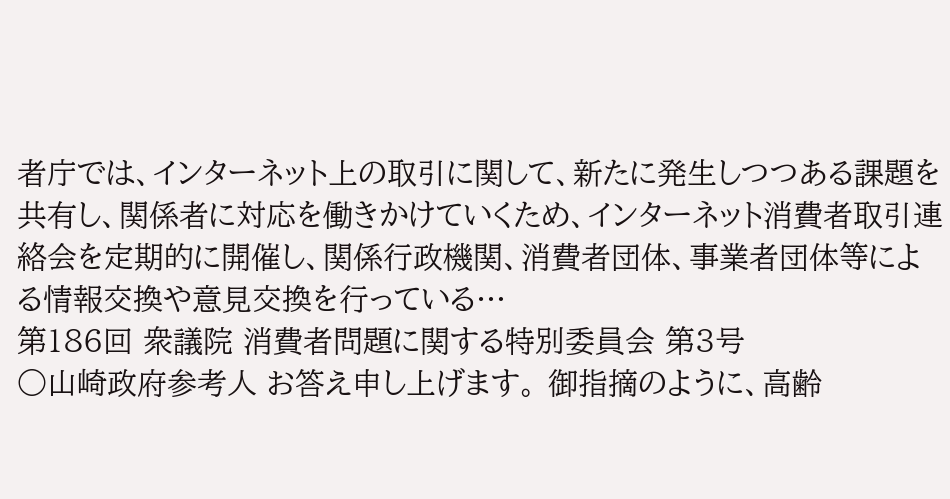者庁では、インターネット上の取引に関して、新たに発生しつつある課題を共有し、関係者に対応を働きかけていくため、インターネット消費者取引連絡会を定期的に開催し、関係行政機関、消費者団体、事業者団体等による情報交換や意見交換を行っている…
第186回 衆議院 消費者問題に関する特別委員会 第3号
○山崎政府参考人 お答え申し上げます。 御指摘のように、高齢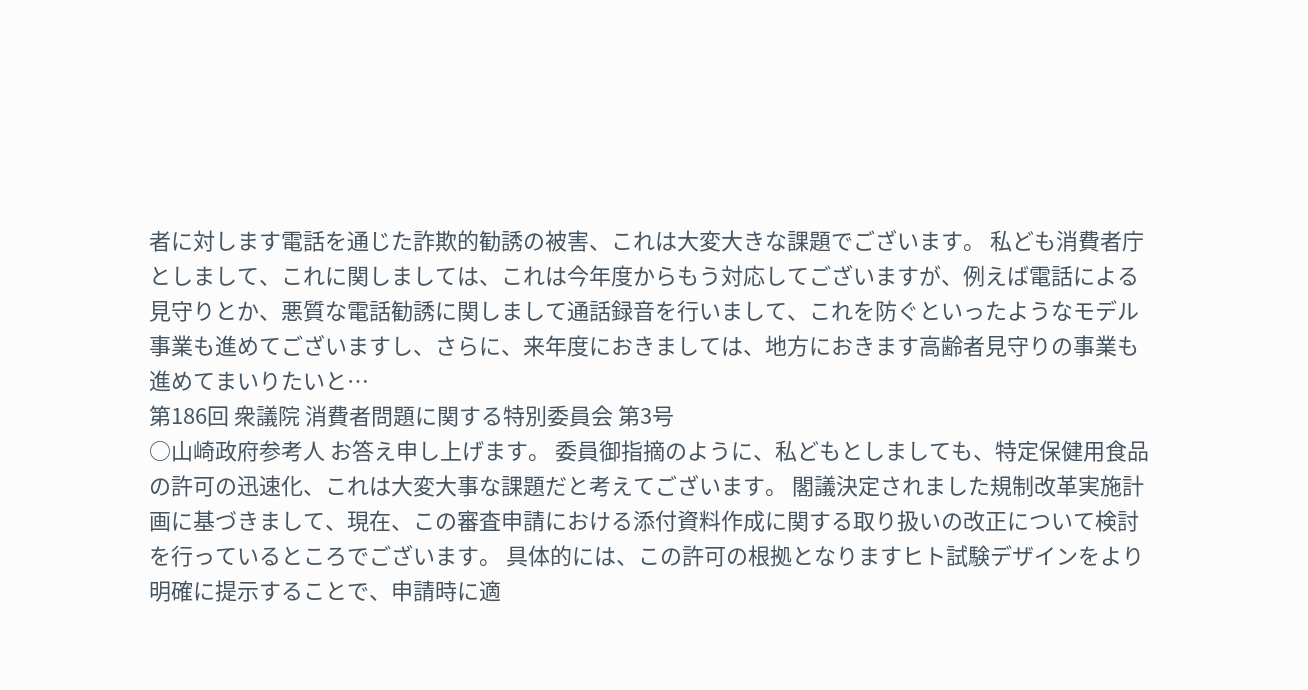者に対します電話を通じた詐欺的勧誘の被害、これは大変大きな課題でございます。 私ども消費者庁としまして、これに関しましては、これは今年度からもう対応してございますが、例えば電話による見守りとか、悪質な電話勧誘に関しまして通話録音を行いまして、これを防ぐといったようなモデル事業も進めてございますし、さらに、来年度におきましては、地方におきます高齢者見守りの事業も進めてまいりたいと…
第186回 衆議院 消費者問題に関する特別委員会 第3号
○山崎政府参考人 お答え申し上げます。 委員御指摘のように、私どもとしましても、特定保健用食品の許可の迅速化、これは大変大事な課題だと考えてございます。 閣議決定されました規制改革実施計画に基づきまして、現在、この審査申請における添付資料作成に関する取り扱いの改正について検討を行っているところでございます。 具体的には、この許可の根拠となりますヒト試験デザインをより明確に提示することで、申請時に適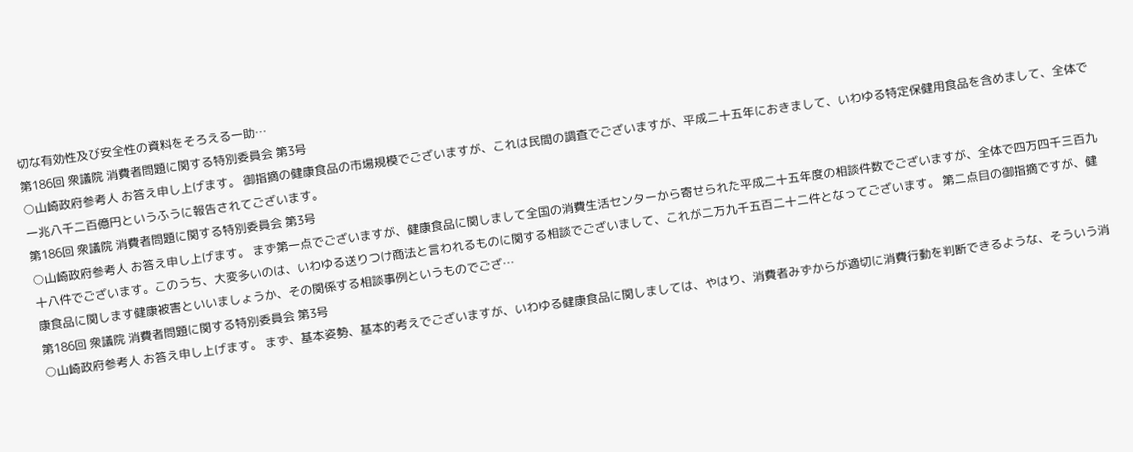切な有効性及び安全性の資料をそろえる一助…
第186回 衆議院 消費者問題に関する特別委員会 第3号
○山崎政府参考人 お答え申し上げます。 御指摘の健康食品の市場規模でございますが、これは民間の調査でございますが、平成二十五年におきまして、いわゆる特定保健用食品を含めまして、全体で一兆八千二百億円というふうに報告されてございます。
第186回 衆議院 消費者問題に関する特別委員会 第3号
○山崎政府参考人 お答え申し上げます。 まず第一点でございますが、健康食品に関しまして全国の消費生活センターから寄せられた平成二十五年度の相談件数でございますが、全体で四万四千三百九十八件でございます。このうち、大変多いのは、いわゆる送りつけ商法と言われるものに関する相談でございまして、これが二万九千五百二十二件となってございます。 第二点目の御指摘ですが、健康食品に関します健康被害といいましょうか、その関係する相談事例というものでござ…
第186回 衆議院 消費者問題に関する特別委員会 第3号
○山崎政府参考人 お答え申し上げます。 まず、基本姿勢、基本的考えでございますが、いわゆる健康食品に関しましては、やはり、消費者みずからが適切に消費行動を判断できるような、そういう消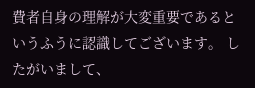費者自身の理解が大変重要であるというふうに認識してございます。 したがいまして、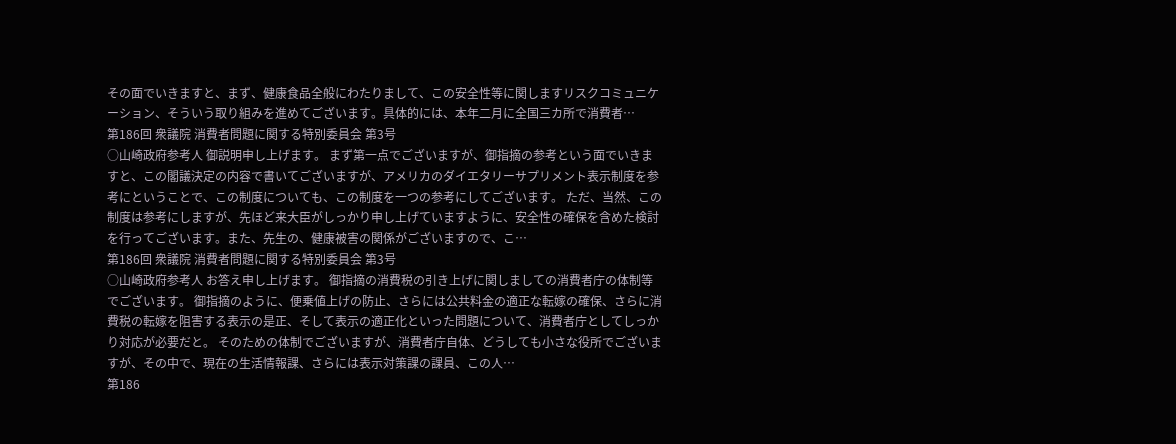その面でいきますと、まず、健康食品全般にわたりまして、この安全性等に関しますリスクコミュニケーション、そういう取り組みを進めてございます。具体的には、本年二月に全国三カ所で消費者…
第186回 衆議院 消費者問題に関する特別委員会 第3号
○山崎政府参考人 御説明申し上げます。 まず第一点でございますが、御指摘の参考という面でいきますと、この閣議決定の内容で書いてございますが、アメリカのダイエタリーサプリメント表示制度を参考にということで、この制度についても、この制度を一つの参考にしてございます。 ただ、当然、この制度は参考にしますが、先ほど来大臣がしっかり申し上げていますように、安全性の確保を含めた検討を行ってございます。また、先生の、健康被害の関係がございますので、こ…
第186回 衆議院 消費者問題に関する特別委員会 第3号
○山崎政府参考人 お答え申し上げます。 御指摘の消費税の引き上げに関しましての消費者庁の体制等でございます。 御指摘のように、便乗値上げの防止、さらには公共料金の適正な転嫁の確保、さらに消費税の転嫁を阻害する表示の是正、そして表示の適正化といった問題について、消費者庁としてしっかり対応が必要だと。 そのための体制でございますが、消費者庁自体、どうしても小さな役所でございますが、その中で、現在の生活情報課、さらには表示対策課の課員、この人…
第186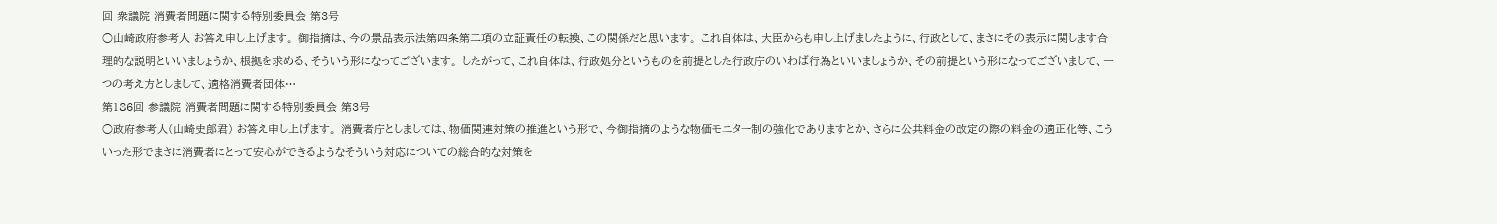回 衆議院 消費者問題に関する特別委員会 第3号
○山崎政府参考人 お答え申し上げます。 御指摘は、今の景品表示法第四条第二項の立証責任の転換、この関係だと思います。 これ自体は、大臣からも申し上げましたように、行政として、まさにその表示に関します合理的な説明といいましょうか、根拠を求める、そういう形になってございます。 したがって、これ自体は、行政処分というものを前提とした行政庁のいわば行為といいましょうか、その前提という形になってございまして、一つの考え方としまして、適格消費者団体…
第186回 参議院 消費者問題に関する特別委員会 第3号
○政府参考人(山崎史郎君) お答え申し上げます。 消費者庁としましては、物価関連対策の推進という形で、今御指摘のような物価モニター制の強化でありますとか、さらに公共料金の改定の際の料金の適正化等、こういった形でまさに消費者にとって安心ができるようなそういう対応についての総合的な対策を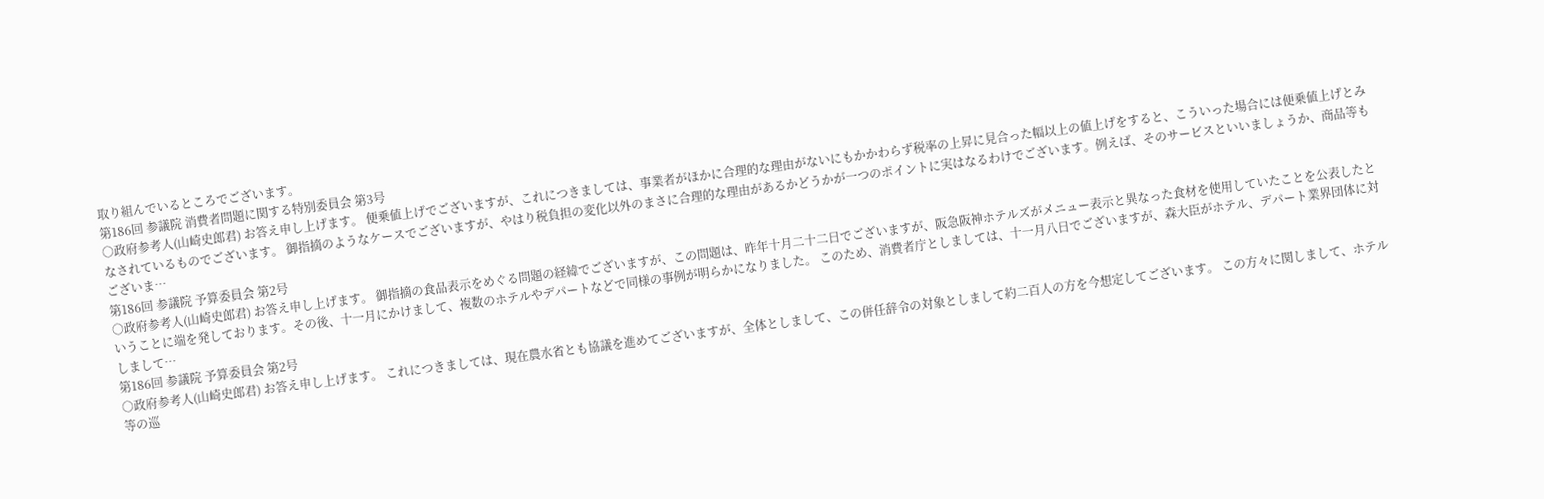取り組んでいるところでございます。
第186回 参議院 消費者問題に関する特別委員会 第3号
○政府参考人(山崎史郎君) お答え申し上げます。 便乗値上げでございますが、これにつきましては、事業者がほかに合理的な理由がないにもかかわらず税率の上昇に見合った幅以上の値上げをすると、こういった場合には便乗値上げとみなされているものでございます。 御指摘のようなケースでございますが、やはり税負担の変化以外のまさに合理的な理由があるかどうかが一つのポイントに実はなるわけでございます。例えば、そのサービスといいましょうか、商品等もございま…
第186回 参議院 予算委員会 第2号
○政府参考人(山崎史郎君) お答え申し上げます。 御指摘の食品表示をめぐる問題の経緯でございますが、この問題は、昨年十月二十二日でございますが、阪急阪神ホテルズがメニュー表示と異なった食材を使用していたことを公表したということに端を発しております。その後、十一月にかけまして、複数のホテルやデパートなどで同様の事例が明らかになりました。 このため、消費者庁としましては、十一月八日でございますが、森大臣がホテル、デパート業界団体に対しまして…
第186回 参議院 予算委員会 第2号
○政府参考人(山崎史郎君) お答え申し上げます。 これにつきましては、現在農水省とも協議を進めてございますが、全体としまして、この併任辞令の対象としまして約二百人の方を今想定してございます。 この方々に関しまして、ホテル等の巡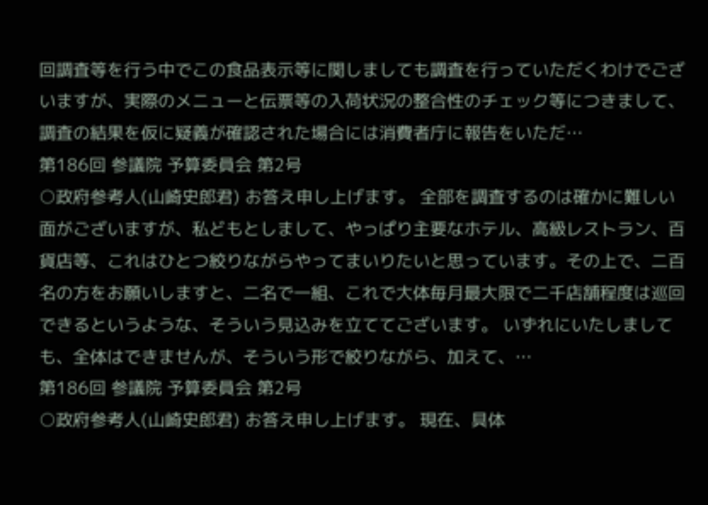回調査等を行う中でこの食品表示等に関しましても調査を行っていただくわけでございますが、実際のメニューと伝票等の入荷状況の整合性のチェック等につきまして、調査の結果を仮に疑義が確認された場合には消費者庁に報告をいただ…
第186回 参議院 予算委員会 第2号
○政府参考人(山崎史郎君) お答え申し上げます。 全部を調査するのは確かに難しい面がございますが、私どもとしまして、やっぱり主要なホテル、高級レストラン、百貨店等、これはひとつ絞りながらやってまいりたいと思っています。その上で、二百名の方をお願いしますと、二名で一組、これで大体毎月最大限で二千店舗程度は巡回できるというような、そういう見込みを立ててございます。 いずれにいたしましても、全体はできませんが、そういう形で絞りながら、加えて、…
第186回 参議院 予算委員会 第2号
○政府参考人(山崎史郎君) お答え申し上げます。 現在、具体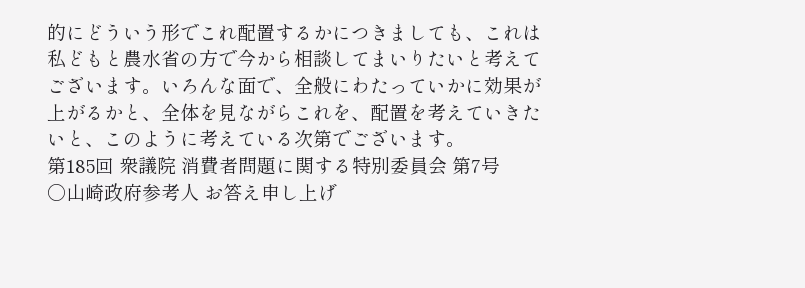的にどういう形でこれ配置するかにつきましても、これは私どもと農水省の方で今から相談してまいりたいと考えてございます。いろんな面で、全般にわたっていかに効果が上がるかと、全体を見ながらこれを、配置を考えていきたいと、このように考えている次第でございます。
第185回 衆議院 消費者問題に関する特別委員会 第7号
○山崎政府参考人 お答え申し上げ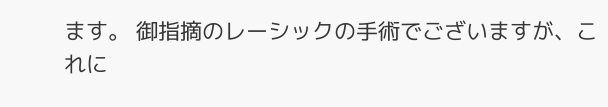ます。 御指摘のレーシックの手術でございますが、これに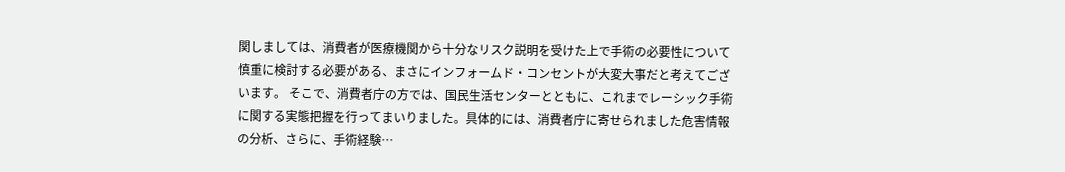関しましては、消費者が医療機関から十分なリスク説明を受けた上で手術の必要性について慎重に検討する必要がある、まさにインフォームド・コンセントが大変大事だと考えてございます。 そこで、消費者庁の方では、国民生活センターとともに、これまでレーシック手術に関する実態把握を行ってまいりました。具体的には、消費者庁に寄せられました危害情報の分析、さらに、手術経験…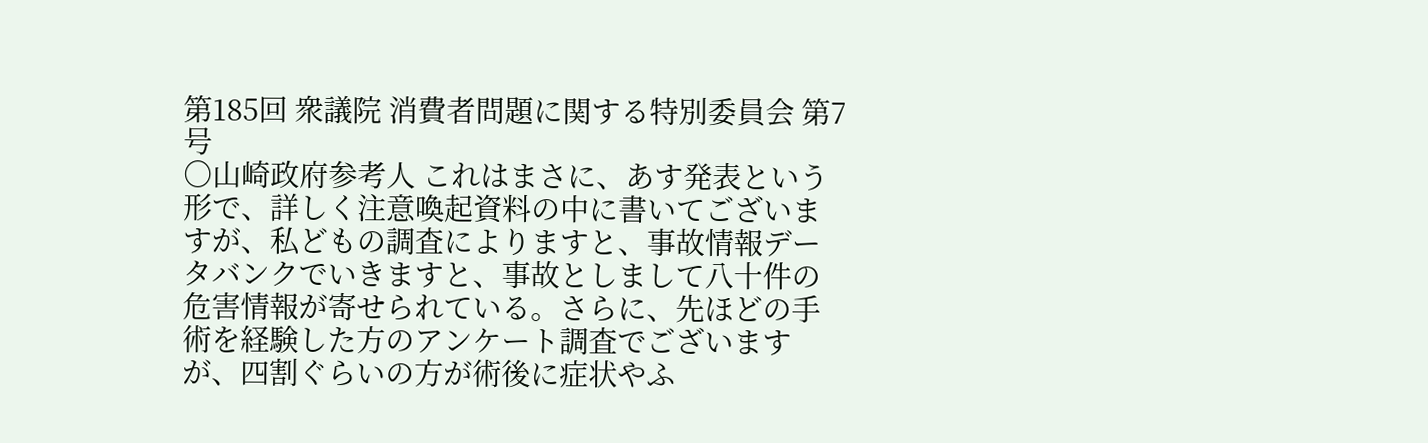第185回 衆議院 消費者問題に関する特別委員会 第7号
○山崎政府参考人 これはまさに、あす発表という形で、詳しく注意喚起資料の中に書いてございますが、私どもの調査によりますと、事故情報データバンクでいきますと、事故としまして八十件の危害情報が寄せられている。さらに、先ほどの手術を経験した方のアンケート調査でございますが、四割ぐらいの方が術後に症状やふ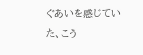ぐあいを感じていた、こう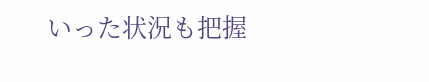いった状況も把握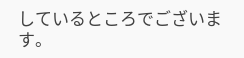しているところでございます。